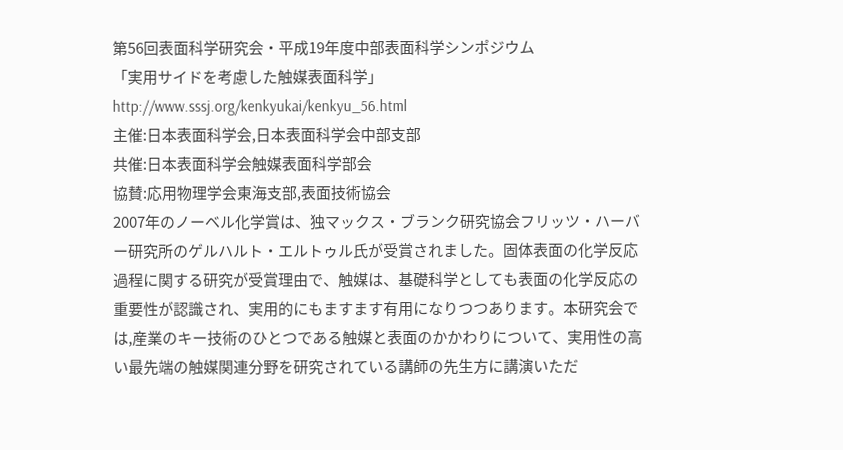第56回表面科学研究会・平成19年度中部表面科学シンポジウム
「実用サイドを考慮した触媒表面科学」
http://www.sssj.org/kenkyukai/kenkyu_56.html
主催:日本表面科学会,日本表面科学会中部支部
共催:日本表面科学会触媒表面科学部会
協賛:応用物理学会東海支部,表面技術協会
2007年のノーベル化学賞は、独マックス・ブランク研究協会フリッツ・ハーバー研究所のゲルハルト・エルトゥル氏が受賞されました。固体表面の化学反応過程に関する研究が受賞理由で、触媒は、基礎科学としても表面の化学反応の重要性が認識され、実用的にもますます有用になりつつあります。本研究会では,産業のキー技術のひとつである触媒と表面のかかわりについて、実用性の高い最先端の触媒関連分野を研究されている講師の先生方に講演いただ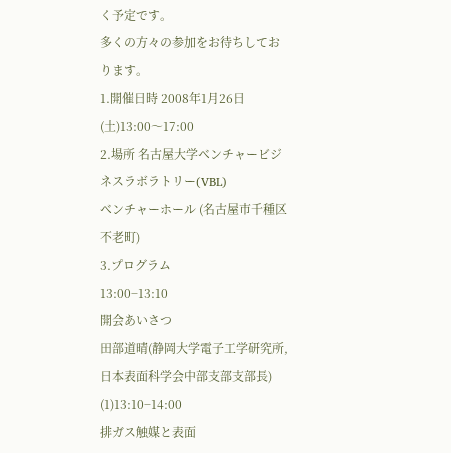く予定です。
多くの方々の参加をお待ちしております。
1.開催日時 2008年1月26日(土)13:00〜17:00
2.場所 名古屋大学ベンチャービジネスラボラトリー(VBL)
ベンチャーホール (名古屋市千種区不老町)
3.プログラム
13:00−13:10
開会あいさつ
田部道晴(静岡大学電子工学研究所,日本表面科学会中部支部支部長)
(1)13:10−14:00
排ガス触媒と表面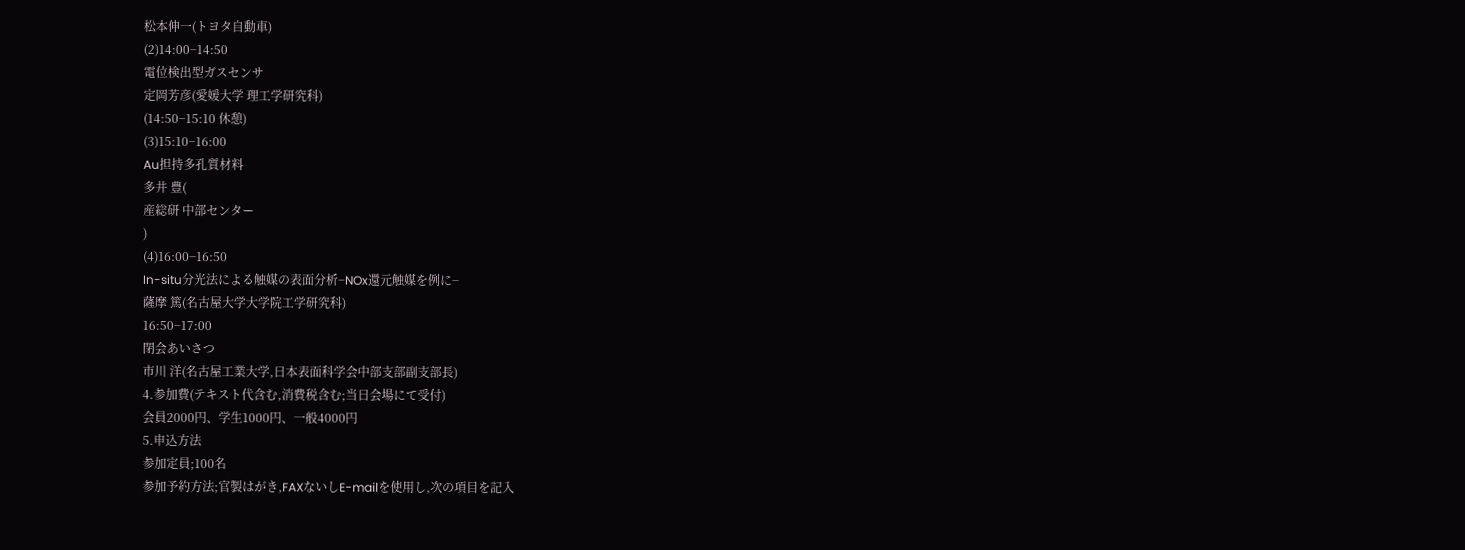松本伸一(トヨタ自動車)
(2)14:00−14:50
電位検出型ガスセンサ
定岡芳彦(愛媛大学 理工学研究科)
(14:50−15:10 休憩)
(3)15:10−16:00
Au担持多孔質材料
多井 豊(
産総研 中部センター
)
(4)16:00−16:50
In-situ分光法による触媒の表面分析−NOx還元触媒を例に−
薩摩 篤(名古屋大学大学院工学研究科)
16:50−17:00
閉会あいさつ
市川 洋(名古屋工業大学,日本表面科学会中部支部副支部長)
4.参加費(テキスト代含む,消費税含む;当日会場にて受付)
会員2000円、学生1000円、一般4000円
5.申込方法
参加定員;100名
参加予約方法;官製はがき,FAXないしE-mailを使用し,次の項目を記入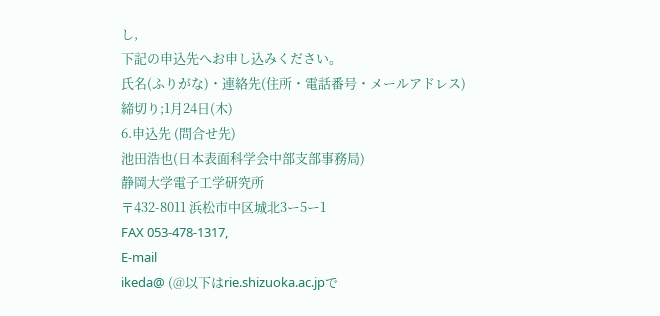し,
下記の申込先へお申し込みください。
氏名(ふりがな)・連絡先(住所・電話番号・メールアドレス)
締切り;1月24日(木)
6.申込先 (問合せ先)
池田浩也(日本表面科学会中部支部事務局)
静岡大学電子工学研究所
〒432-8011 浜松市中区城北3ー5ー1
FAX 053-478-1317,
E-mail
ikeda@ (@以下はrie.shizuoka.ac.jpで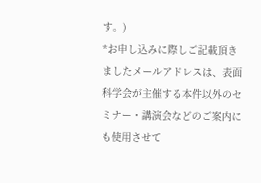す。)
*お申し込みに際しご記載頂きましたメールアドレスは、表面科学会が主催する本件以外のセミナー・講演会などのご案内にも使用させて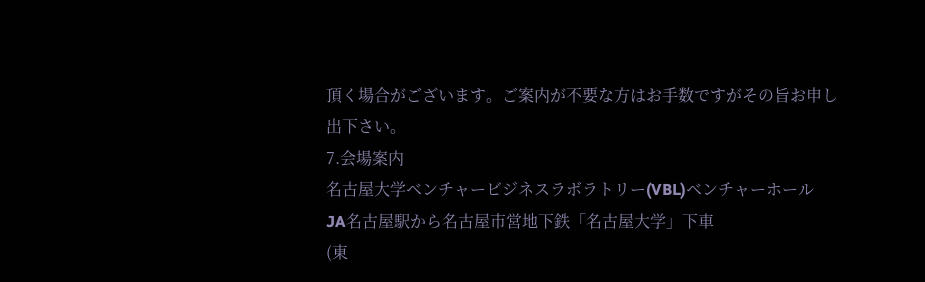頂く場合がございます。ご案内が不要な方はお手数ですがその旨お申し出下さい。
7.会場案内
名古屋大学ベンチャービジネスラボラトリー(VBL)ベンチャーホール
JA名古屋駅から名古屋市営地下鉄「名古屋大学」下車
(東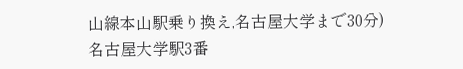山線本山駅乗り換え,名古屋大学まで30分)
名古屋大学駅3番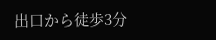出口から徒歩3分